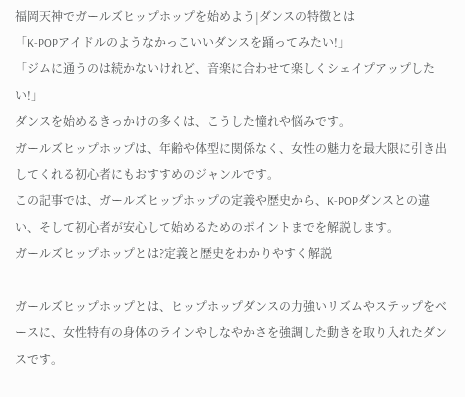福岡天神でガールズヒップホップを始めよう|ダンスの特徴とは
「K-POPアイドルのようなかっこいいダンスを踊ってみたい!」
「ジムに通うのは続かないけれど、音楽に合わせて楽しくシェイプアップしたい!」
ダンスを始めるきっかけの多くは、こうした憧れや悩みです。
ガールズヒップホップは、年齢や体型に関係なく、女性の魅力を最大限に引き出してくれる初心者にもおすすめのジャンルです。
この記事では、ガールズヒップホップの定義や歴史から、K-POPダンスとの違い、そして初心者が安心して始めるためのポイントまでを解説します。
ガールズヒップホップとは?定義と歴史をわかりやすく解説

ガールズヒップホップとは、ヒップホップダンスの力強いリズムやステップをベースに、女性特有の身体のラインやしなやかさを強調した動きを取り入れたダンスです。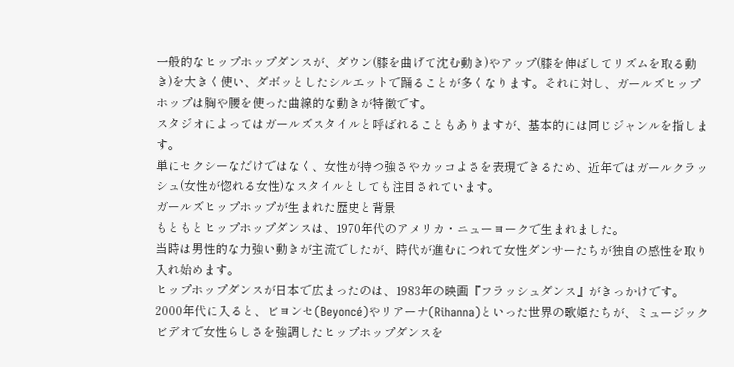一般的なヒップホップダンスが、ダウン(膝を曲げて沈む動き)やアップ(膝を伸ばしてリズムを取る動き)を大きく使い、ダボッとしたシルエットで踊ることが多くなります。それに対し、ガールズヒップホップは胸や腰を使った曲線的な動きが特徴です。
スタジオによってはガールズスタイルと呼ばれることもありますが、基本的には同じジャンルを指します。
単にセクシーなだけではなく、女性が持つ強さやカッコよさを表現できるため、近年ではガールクラッシュ(女性が惚れる女性)なスタイルとしても注目されています。
ガールズヒップホップが生まれた歴史と背景
もともとヒップホップダンスは、1970年代のアメリカ・ニューヨークで生まれました。
当時は男性的な力強い動きが主流でしたが、時代が進むにつれて女性ダンサーたちが独自の感性を取り入れ始めます。
ヒップホップダンスが日本で広まったのは、1983年の映画『フラッシュダンス』がきっかけです。
2000年代に入ると、ビヨンセ(Beyoncé)やリアーナ(Rihanna)といった世界の歌姫たちが、ミュージックビデオで女性らしさを強調したヒップホップダンスを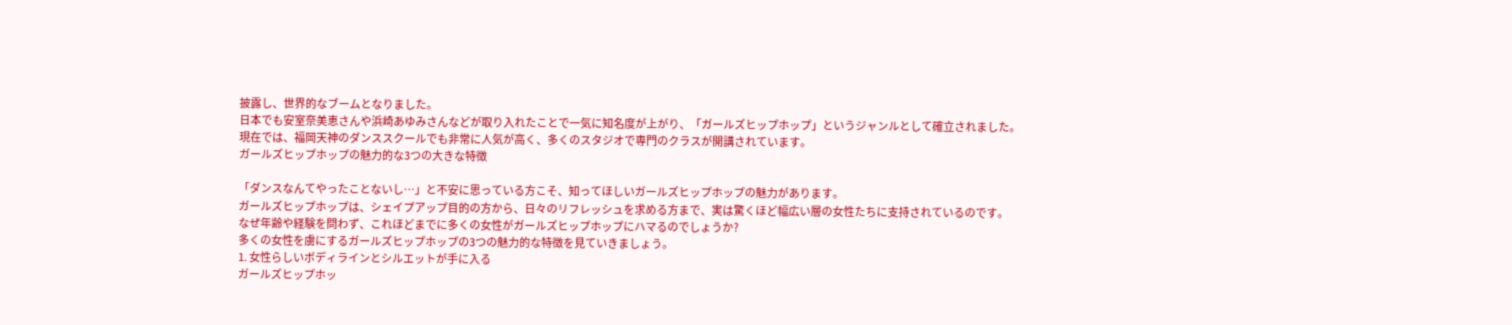披露し、世界的なブームとなりました。
日本でも安室奈美恵さんや浜崎あゆみさんなどが取り入れたことで一気に知名度が上がり、「ガールズヒップホップ」というジャンルとして確立されました。
現在では、福岡天神のダンススクールでも非常に人気が高く、多くのスタジオで専門のクラスが開講されています。
ガールズヒップホップの魅力的な3つの大きな特徴

「ダンスなんてやったことないし…」と不安に思っている方こそ、知ってほしいガールズヒップホップの魅力があります。
ガールズヒップホップは、シェイプアップ目的の方から、日々のリフレッシュを求める方まで、実は驚くほど幅広い層の女性たちに支持されているのです。
なぜ年齢や経験を問わず、これほどまでに多くの女性がガールズヒップホップにハマるのでしょうか?
多くの女性を虜にするガールズヒップホップの3つの魅力的な特徴を見ていきましょう。
1. 女性らしいボディラインとシルエットが手に入る
ガールズヒップホッ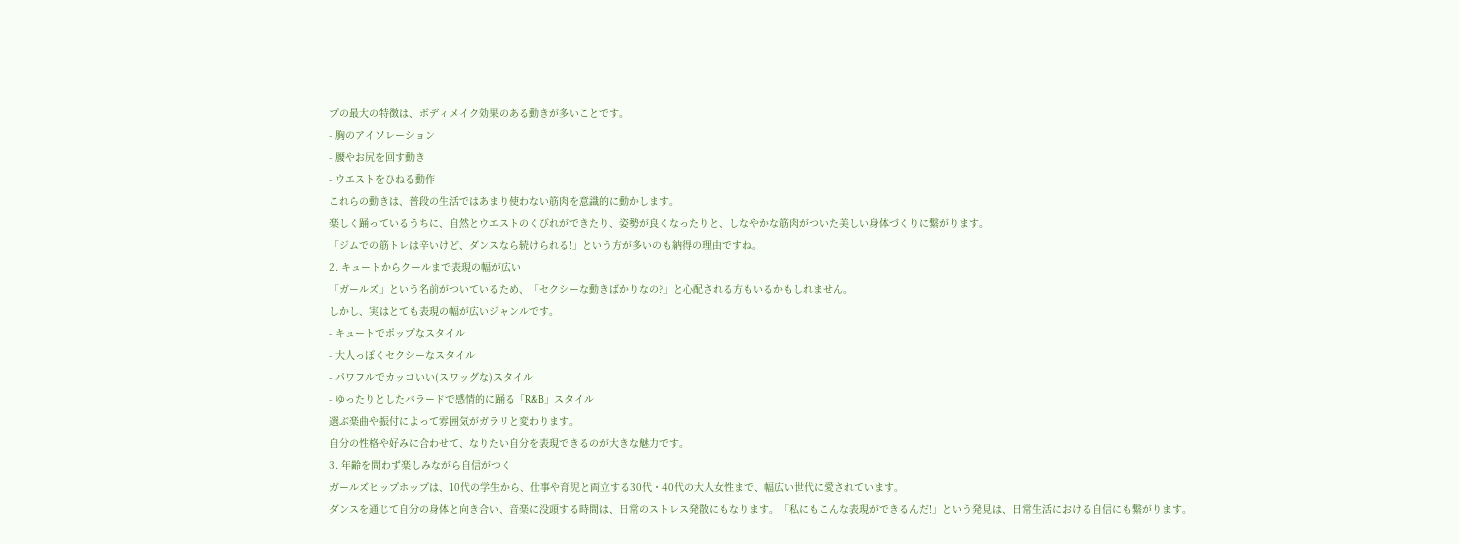プの最大の特徴は、ボディメイク効果のある動きが多いことです。
- 胸のアイソレーション
- 腰やお尻を回す動き
- ウエストをひねる動作
これらの動きは、普段の生活ではあまり使わない筋肉を意識的に動かします。
楽しく踊っているうちに、自然とウエストのくびれができたり、姿勢が良くなったりと、しなやかな筋肉がついた美しい身体づくりに繋がります。
「ジムでの筋トレは辛いけど、ダンスなら続けられる!」という方が多いのも納得の理由ですね。
2. キュートからクールまで表現の幅が広い
「ガールズ」という名前がついているため、「セクシーな動きばかりなの?」と心配される方もいるかもしれません。
しかし、実はとても表現の幅が広いジャンルです。
- キュートでポップなスタイル
- 大人っぽくセクシーなスタイル
- パワフルでカッコいい(スワッグな)スタイル
- ゆったりとしたバラードで感情的に踊る「R&B」スタイル
選ぶ楽曲や振付によって雰囲気がガラリと変わります。
自分の性格や好みに合わせて、なりたい自分を表現できるのが大きな魅力です。
3. 年齢を問わず楽しみながら自信がつく
ガールズヒップホップは、10代の学生から、仕事や育児と両立する30代・40代の大人女性まで、幅広い世代に愛されています。
ダンスを通じて自分の身体と向き合い、音楽に没頭する時間は、日常のストレス発散にもなります。「私にもこんな表現ができるんだ!」という発見は、日常生活における自信にも繋がります。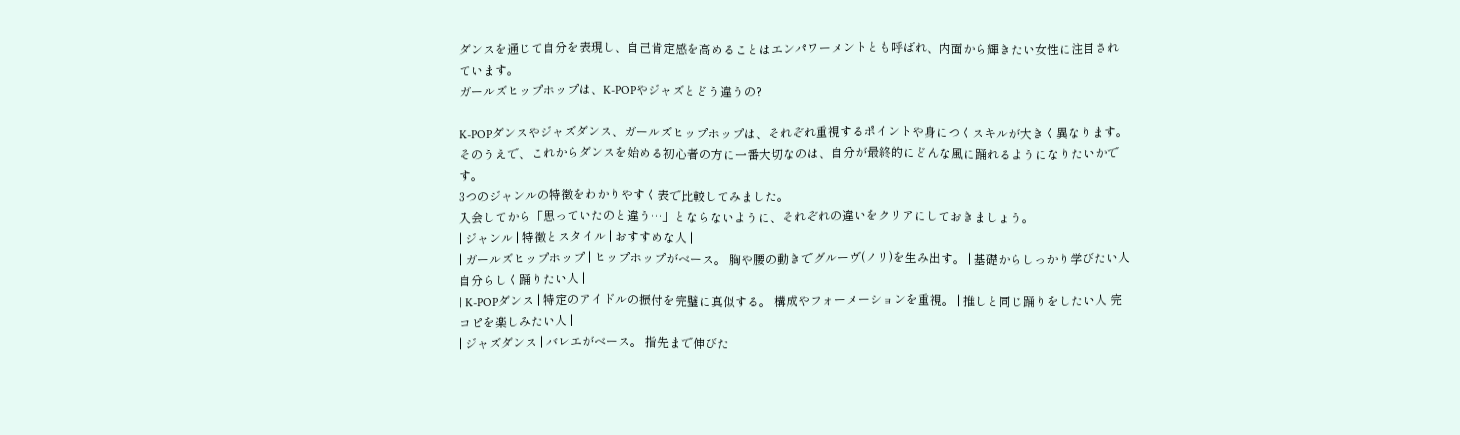ダンスを通じて自分を表現し、自己肯定感を高めることはエンパワーメントとも呼ばれ、内面から輝きたい女性に注目されています。
ガールズヒップホップは、K-POPやジャズとどう違うの?

K-POPダンスやジャズダンス、ガールズヒップホップは、それぞれ重視するポイントや身につくスキルが大きく異なります。
そのうえで、これからダンスを始める初心者の方に一番大切なのは、自分が最終的にどんな風に踊れるようになりたいかです。
3つのジャンルの特徴をわかりやすく表で比較してみました。
入会してから「思っていたのと違う…」とならないように、それぞれの違いをクリアにしておきましょう。
| ジャンル | 特徴とスタイル | おすすめな人 |
| ガールズヒップホップ | ヒップホップがベース。 胸や腰の動きでグルーヴ(ノリ)を生み出す。 | 基礎からしっかり学びたい人 自分らしく踊りたい人 |
| K-POPダンス | 特定のアイドルの振付を完璧に真似する。 構成やフォーメーションを重視。 | 推しと同じ踊りをしたい人 完コピを楽しみたい人 |
| ジャズダンス | バレエがベース。 指先まで伸びた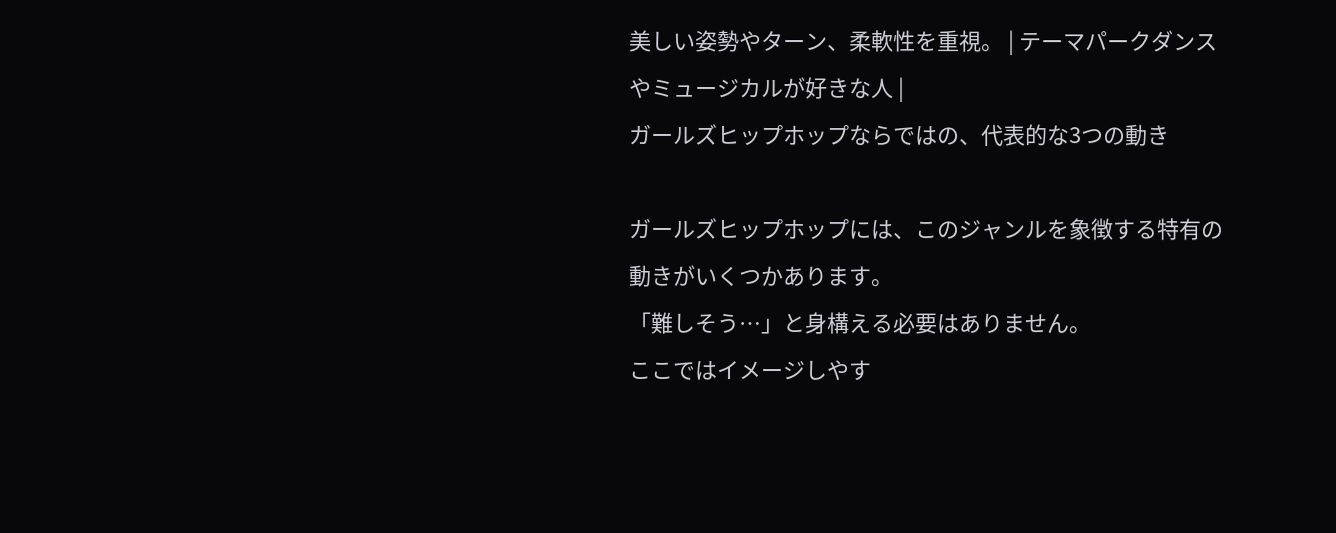美しい姿勢やターン、柔軟性を重視。 | テーマパークダンスやミュージカルが好きな人 |
ガールズヒップホップならではの、代表的な3つの動き

ガールズヒップホップには、このジャンルを象徴する特有の動きがいくつかあります。
「難しそう…」と身構える必要はありません。
ここではイメージしやす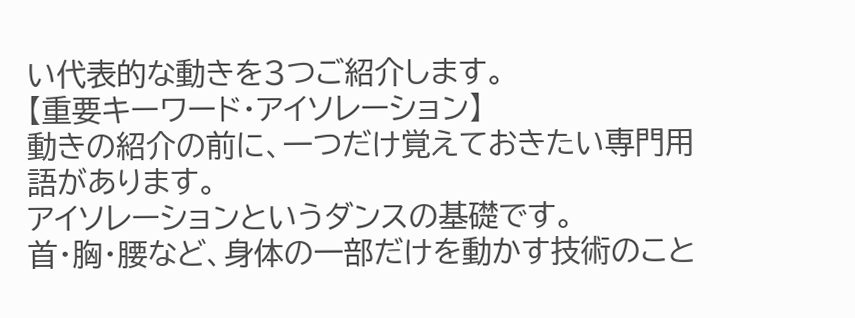い代表的な動きを3つご紹介します。
【重要キーワード・アイソレーション】
動きの紹介の前に、一つだけ覚えておきたい専門用語があります。
アイソレーションというダンスの基礎です。
首・胸・腰など、身体の一部だけを動かす技術のこと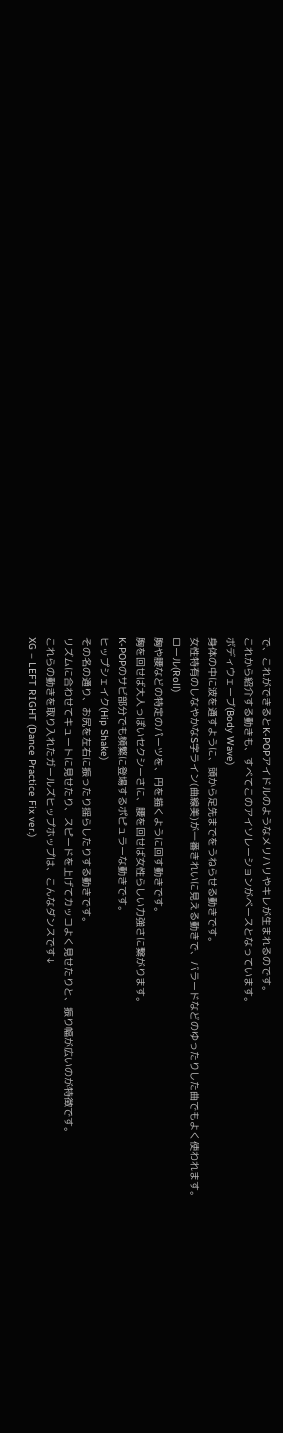で、これができるとK-POPアイドルのようなメリハリやキレが生まれるのです。
これから紹介する動きも、すべてこのアイソレーションがベースとなっています。
ボディウェーブ(Body Wave)
身体の中に波を通すように、頭から足先までをうねらせる動きです。
女性特有のしなやかなS字ライン(曲線美)が一番きれいに見える動きで、バラードなどのゆったりした曲でもよく使われます。
ロール(Roll)
胸や腰などの特定のパーツを、円を描くように回す動きです。
胸を回せば大人っぽいセクシーさに、腰を回せば女性らしい力強さに繋がります。
K-POPのサビ部分でも頻繁に登場するポピュラーな動きです。
ヒップシェイク(Hip Shake)
その名の通り、お尻を左右に振ったり揺らしたりする動きです。
リズムに合わせてキュートに見せたり、スピードを上げてカッコよく見せたりと、振り幅が広いのが特徴です。
これらの動きを取り入れたガールズヒップホップは、こんなダンスです↓
XG – LEFT RIGHT (Dance Practice Fix ver.)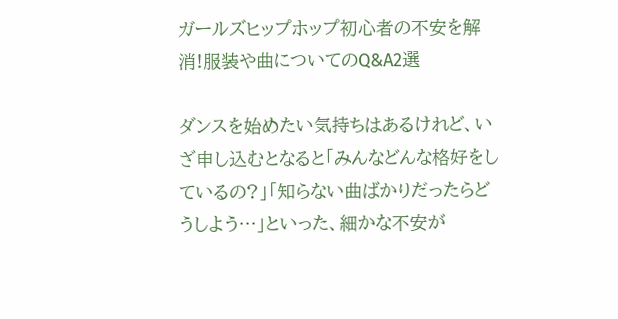ガールズヒップホップ初心者の不安を解消!服装や曲についてのQ&A2選

ダンスを始めたい気持ちはあるけれど、いざ申し込むとなると「みんなどんな格好をしているの?」「知らない曲ばかりだったらどうしよう…」といった、細かな不安が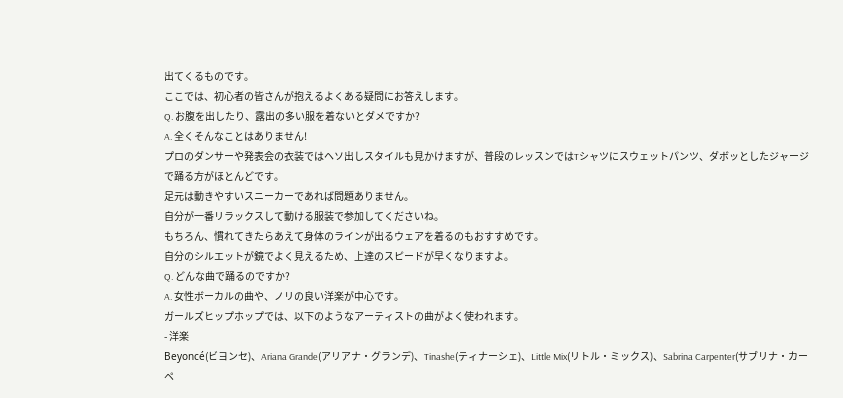出てくるものです。
ここでは、初心者の皆さんが抱えるよくある疑問にお答えします。
Q. お腹を出したり、露出の多い服を着ないとダメですか?
A. 全くそんなことはありません!
プロのダンサーや発表会の衣装ではヘソ出しスタイルも見かけますが、普段のレッスンではTシャツにスウェットパンツ、ダボッとしたジャージで踊る方がほとんどです。
足元は動きやすいスニーカーであれば問題ありません。
自分が一番リラックスして動ける服装で参加してくださいね。
もちろん、慣れてきたらあえて身体のラインが出るウェアを着るのもおすすめです。
自分のシルエットが鏡でよく見えるため、上達のスピードが早くなりますよ。
Q. どんな曲で踊るのですか?
A. 女性ボーカルの曲や、ノリの良い洋楽が中心です。
ガールズヒップホップでは、以下のようなアーティストの曲がよく使われます。
- 洋楽
Beyoncé(ビヨンセ)、Ariana Grande(アリアナ・グランデ)、Tinashe(ティナーシェ)、Little Mix(リトル・ミックス)、Sabrina Carpenter(サブリナ・カーペ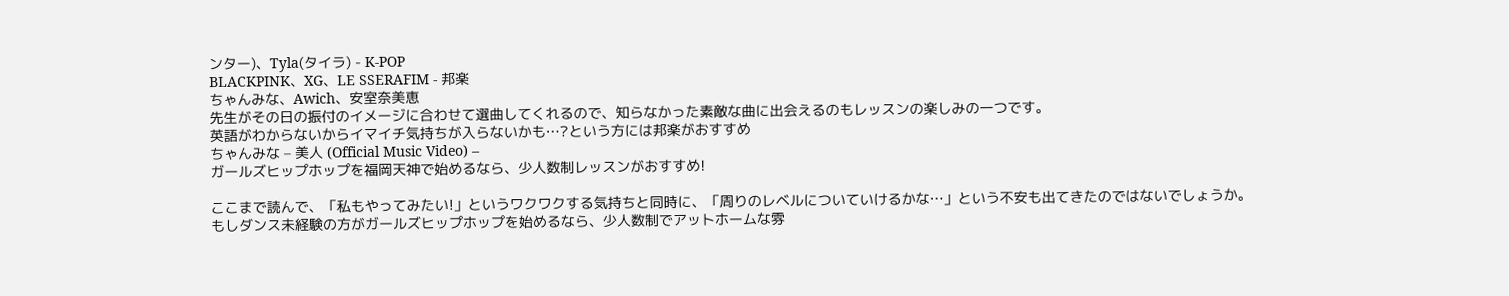ンター)、Tyla(タイラ) - K-POP
BLACKPINK、XG、LE SSERAFIM - 邦楽
ちゃんみな、Awich、安室奈美恵
先生がその日の振付のイメージに合わせて選曲してくれるので、知らなかった素敵な曲に出会えるのもレッスンの楽しみの一つです。
英語がわからないからイマイチ気持ちが入らないかも…?という方には邦楽がおすすめ
ちゃんみな – 美人 (Official Music Video) –
ガールズヒップホップを福岡天神で始めるなら、少人数制レッスンがおすすめ!

ここまで読んで、「私もやってみたい!」というワクワクする気持ちと同時に、「周りのレベルについていけるかな…」という不安も出てきたのではないでしょうか。
もしダンス未経験の方がガールズヒップホップを始めるなら、少人数制でアットホームな雰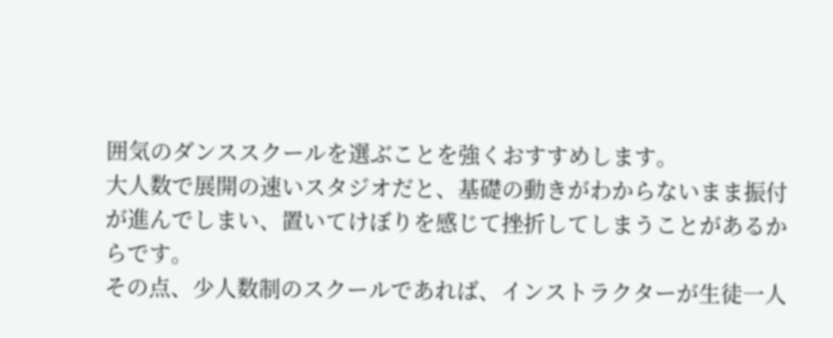囲気のダンススクールを選ぶことを強くおすすめします。
大人数で展開の速いスタジオだと、基礎の動きがわからないまま振付が進んでしまい、置いてけぼりを感じて挫折してしまうことがあるからです。
その点、少人数制のスクールであれば、インストラクターが生徒一人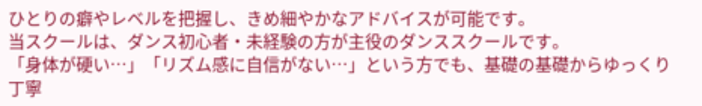ひとりの癖やレベルを把握し、きめ細やかなアドバイスが可能です。
当スクールは、ダンス初心者・未経験の方が主役のダンススクールです。
「身体が硬い…」「リズム感に自信がない…」という方でも、基礎の基礎からゆっくり丁寧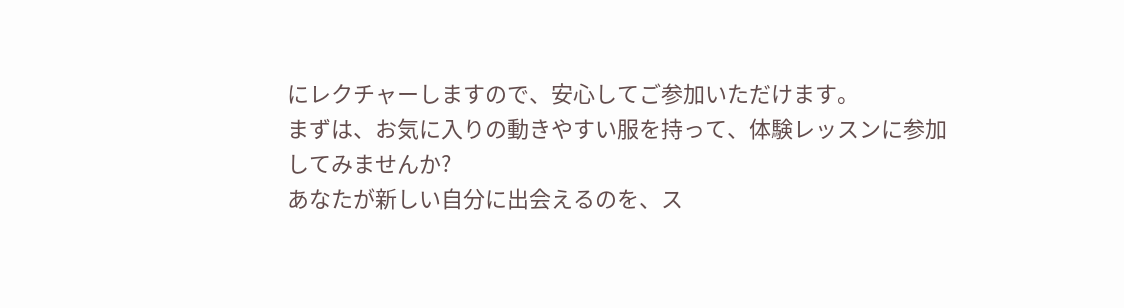にレクチャーしますので、安心してご参加いただけます。
まずは、お気に入りの動きやすい服を持って、体験レッスンに参加してみませんか?
あなたが新しい自分に出会えるのを、ス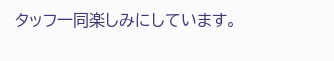タッフ一同楽しみにしています。